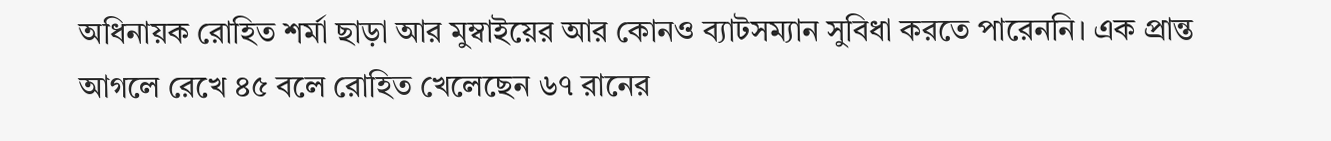অধিনায়ক রোহিত শর্মা ছাড়া আর মুম্বাইয়ের আর কোনও ব্যাটসম্যান সুবিধা করতে পারেননি। এক প্রান্ত আগলে রেখে ৪৫ বলে রোহিত খেলেছেন ৬৭ রানের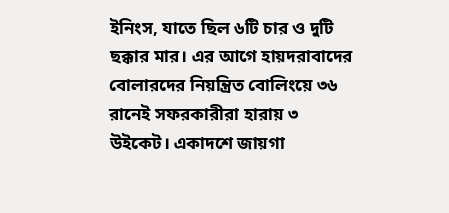ইনিংস, যাতে ছিল ৬টি চার ও দুটি ছক্কার মার। এর আগে হায়দরাবাদের বোলারদের নিয়ন্ত্রিত বোলিংয়ে ৩৬ রানেই সফরকারীরা হারায় ৩ উইকেট। একাদশে জায়গা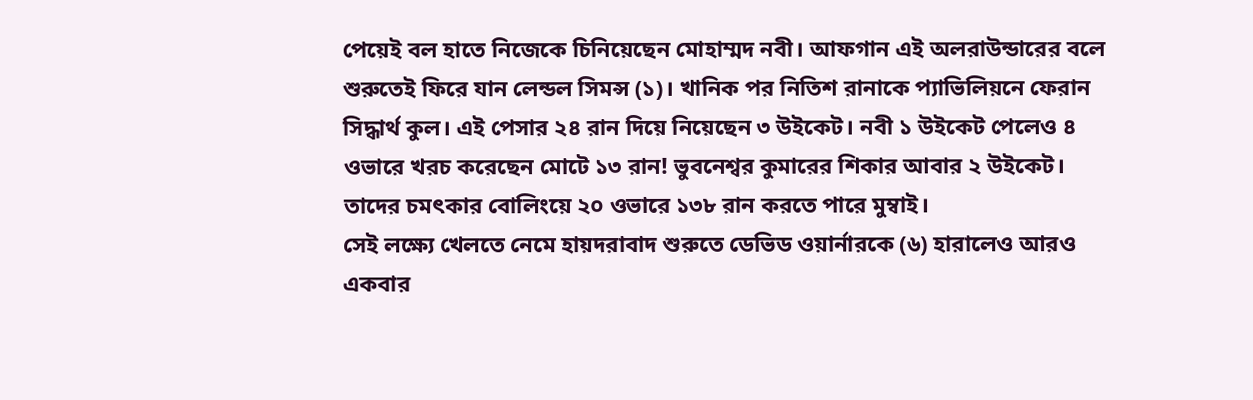পেয়েই বল হাতে নিজেকে চিনিয়েছেন মোহাম্মদ নবী। আফগান এই অলরাউন্ডারের বলে শুরুতেই ফিরে যান লেন্ডল সিমন্স (১)। খানিক পর নিতিশ রানাকে প্যাভিলিয়নে ফেরান সিদ্ধার্থ কুল। এই পেসার ২৪ রান দিয়ে নিয়েছেন ৩ উইকেট। নবী ১ উইকেট পেলেও ৪ ওভারে খরচ করেছেন মোটে ১৩ রান! ভুবনেশ্বর কুমারের শিকার আবার ২ উইকেট। তাদের চমৎকার বোলিংয়ে ২০ ওভারে ১৩৮ রান করতে পারে মুম্বাই।
সেই লক্ষ্যে খেলতে নেমে হায়দরাবাদ শুরুতে ডেভিড ওয়ার্নারকে (৬) হারালেও আরও একবার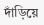দাঁড়িয়ে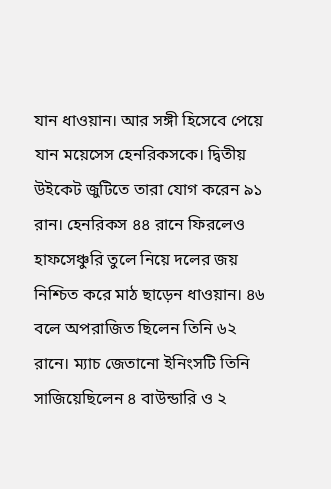যান ধাওয়ান। আর সঙ্গী হিসেবে পেয়ে যান ময়েসেস হেনরিকসকে। দ্বিতীয় উইকেট জুটিতে তারা যোগ করেন ৯১ রান। হেনরিকস ৪৪ রানে ফিরলেও হাফসেঞ্চুরি তুলে নিয়ে দলের জয় নিশ্চিত করে মাঠ ছাড়েন ধাওয়ান। ৪৬ বলে অপরাজিত ছিলেন তিনি ৬২ রানে। ম্যাচ জেতানো ইনিংসটি তিনি সাজিয়েছিলেন ৪ বাউন্ডারি ও ২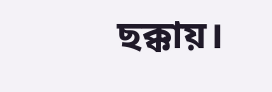ছক্কায়।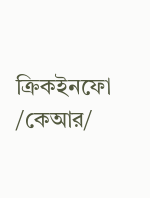ক্রিকইনফো
/কেআর/